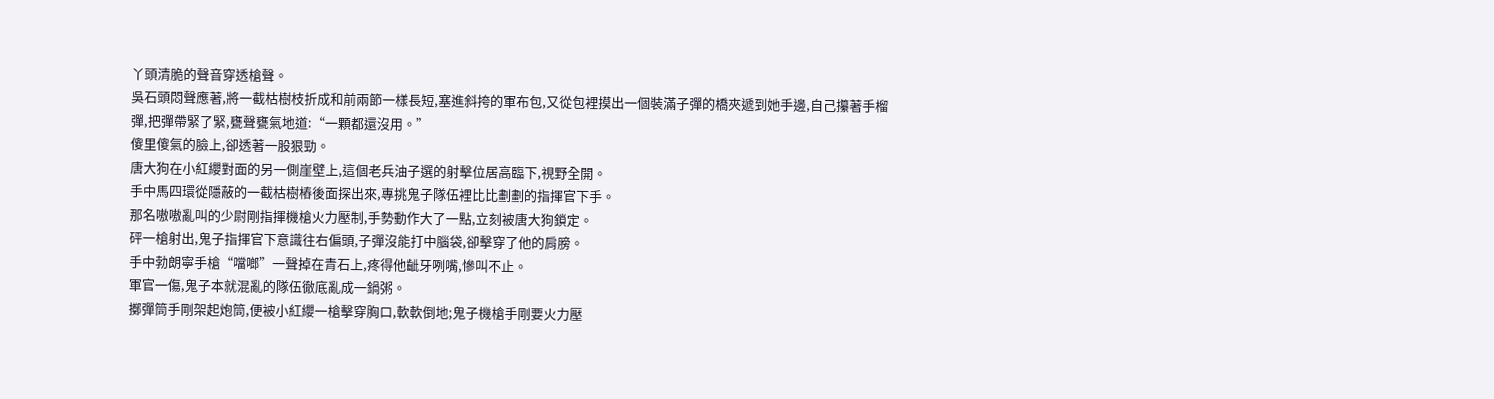丫頭清脆的聲音穿透槍聲。
吳石頭悶聲應著,將一截枯樹枝折成和前兩節一樣長短,塞進斜挎的軍布包,又從包裡摸出一個裝滿子彈的橋夾遞到她手邊,自己攥著手榴彈,把彈帶緊了緊,甕聲甕氣地道:“一顆都還沒用。”
傻里傻氣的臉上,卻透著一股狠勁。
唐大狗在小紅纓對面的另一側崖壁上,這個老兵油子選的射擊位居高臨下,視野全開。
手中馬四環從隱蔽的一截枯樹樁後面探出來,專挑鬼子隊伍裡比比劃劃的指揮官下手。
那名嗷嗷亂叫的少尉剛指揮機槍火力壓制,手勢動作大了一點,立刻被唐大狗鎖定。
砰一槍射出,鬼子指揮官下意識往右偏頭,子彈沒能打中腦袋,卻擊穿了他的肩膀。
手中勃朗寧手槍“噹啷”一聲掉在青石上,疼得他齜牙咧嘴,慘叫不止。
軍官一傷,鬼子本就混亂的隊伍徹底亂成一鍋粥。
擲彈筒手剛架起炮筒,便被小紅纓一槍擊穿胸口,軟軟倒地;鬼子機槍手剛要火力壓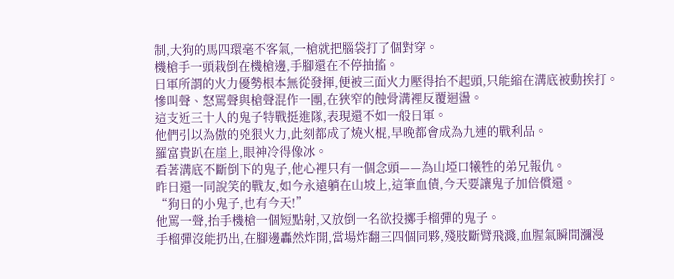制,大狗的馬四環毫不客氣,一槍就把腦袋打了個對穿。
機槍手一頭栽倒在機槍邊,手腳還在不停抽搐。
日軍所謂的火力優勢根本無從發揮,便被三面火力壓得抬不起頭,只能縮在溝底被動挨打。
慘叫聲、怒罵聲與槍聲混作一團,在狹窄的蝕骨溝裡反覆迴盪。
這支近三十人的鬼子特戰挺進隊,表現還不如一般日軍。
他們引以為傲的兇狠火力,此刻都成了燒火棍,早晚都會成為九連的戰利品。
羅富貴趴在崖上,眼神冷得像冰。
看著溝底不斷倒下的鬼子,他心裡只有一個念頭——為山埡口犧牲的弟兄報仇。
昨日還一同說笑的戰友,如今永遠躺在山坡上,這筆血債,今天要讓鬼子加倍償還。
“狗日的小鬼子,也有今天!”
他罵一聲,抬手機槍一個短點射,又放倒一名欲投擲手榴彈的鬼子。
手榴彈沒能扔出,在腳邊轟然炸開,當場炸翻三四個同夥,殘肢斷臂飛濺,血腥氣瞬間瀰漫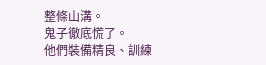整條山溝。
鬼子徹底慌了。
他們裝備精良、訓練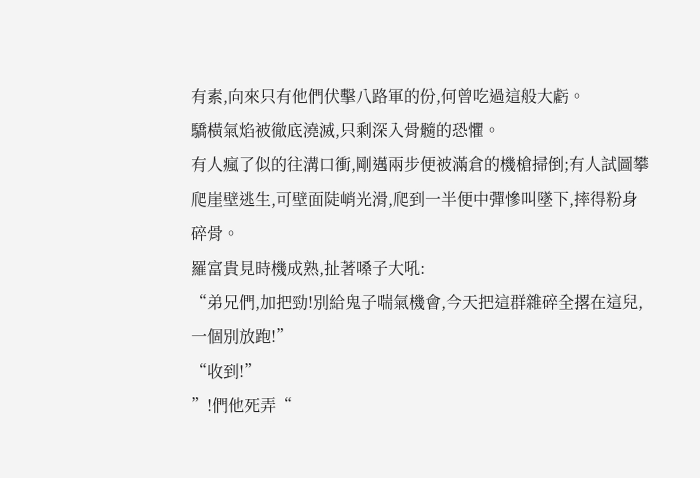有素,向來只有他們伏擊八路軍的份,何曾吃過這般大虧。
驕橫氣焰被徹底澆滅,只剩深入骨髓的恐懼。
有人瘋了似的往溝口衝,剛邁兩步便被滿倉的機槍掃倒;有人試圖攀爬崖壁逃生,可壁面陡峭光滑,爬到一半便中彈慘叫墜下,摔得粉身碎骨。
羅富貴見時機成熟,扯著嗓子大吼:
“弟兄們,加把勁!別給鬼子喘氣機會,今天把這群雜碎全撂在這兒,一個別放跑!”
“收到!”
”!們他死弄“